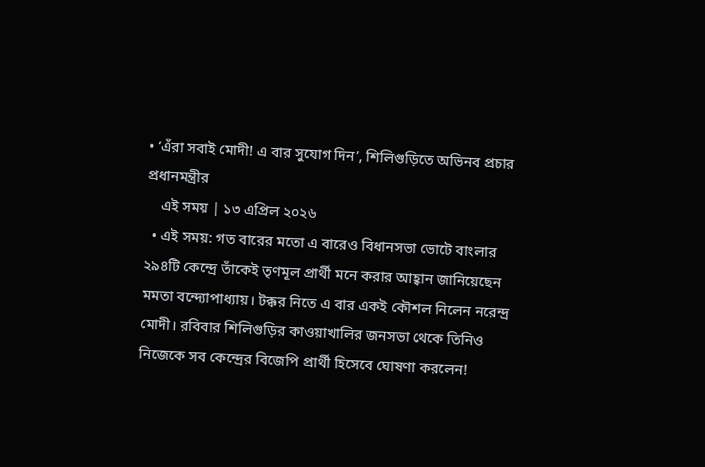• ‘এঁরা সবাই মোদী! এ বার সুযোগ দিন’, শিলিগুড়িতে অভিনব প্রচার প্রধানমন্ত্রীর
    এই সময় | ১৩ এপ্রিল ২০২৬
  • এই সময়: গত বারের মতো এ বারেও বিধানসভা ভোটে বাং‍লার ২৯৪টি কেন্দ্রে তাঁকেই তৃণমূল প্রার্থী মনে করার আহ্বান জানিয়েছেন মমতা বন্দ্যোপাধ্যায়। টক্কর নিতে এ বার একই কৌশল নিলেন নরেন্দ্র মোদী। রবিবার শিলিগুড়ির কাওয়াখালির জনসভা থেকে তিনিও নিজেকে সব কেন্দ্রের বিজেপি প্রার্থী হিসেবে ঘোষণা করলেন!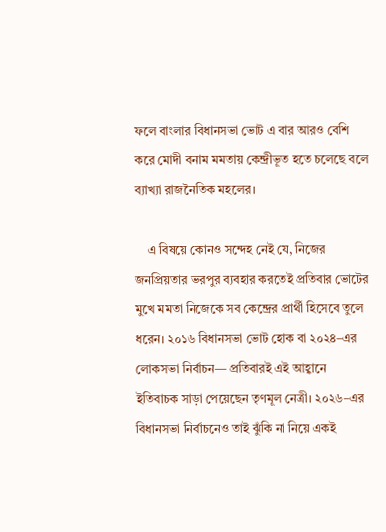ফলে বাং‍লার বিধানসভা ভোট এ বার আরও বেশি করে মোদী বনাম মমতায় কেন্দ্রীভূত হতে চলেছে বলে ব্যাখ্যা রাজনৈতিক মহলের।

    এ বিষয়ে কোনও সন্দেহ নেই যে, নিজের জনপ্রিয়তার ভরপুর ব্যবহার করতেই প্রতিবার ভোটের মুখে মমতা নিজেকে সব কেন্দ্রের প্রার্থী হিসেবে তুলে ধরেন। ২০১৬ বিধানসভা ভোট হোক বা ২০২৪–এর লোকসভা নির্বাচন— প্রতিবারই এই আহ্বানে ইতিবাচক সাড়া পেয়েছেন তৃণমূল নেত্রী। ২০২৬–এর বিধানসভা নির্বাচনেও তাই ঝুঁকি না নিয়ে একই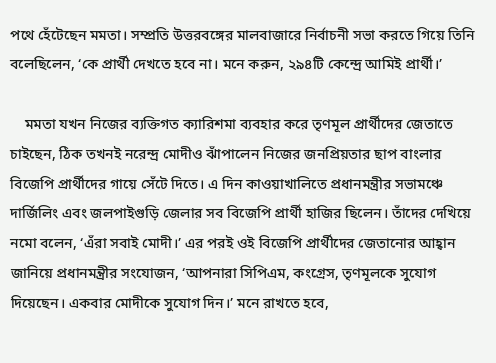পথে হেঁটেছেন মমতা। সম্প্রতি উত্তরবঙ্গের মা‍লবাজারে নির্বাচনী সভা করতে গিয়ে তিনি বলেছিলেন, ‘কে প্রার্থী দেখতে হবে না। মনে করুন, ২৯৪টি কেন্দ্রে আমিই প্রার্থী।’

    মমতা যখন নিজের ব্যক্তিগত ক্যারিশমা ব্যবহার করে তৃণমূল প্রার্থীদের জেতাতে চাইছেন, ঠিক তখনই নরেন্দ্র মোদীও ঝাঁপালেন নিজের জনপ্রিয়তার ছাপ বাংলার বিজেপি প্রার্থীদের গায়ে সেঁটে দিতে। এ দিন কাওয়াখা‍লিতে প্রধানমন্ত্রীর সভামঞ্চে দার্জিলিং এবং জলপাইগুড়ি জেলার সব বিজেপি প্রার্থী হাজির ছিলেন। তাঁদের দেখিয়ে নমো বলেন, ‘এঁরা সবাই মোদী।’ এর পরই ওই বিজেপি প্রার্থীদের জেতানোর আহ্বান জানিয়ে প্রধানমন্ত্রীর সংযোজন, ‘আপনারা সিপিএম, কংগ্রেস, তৃণমূলকে সুযোগ দিয়েছেন। একবার মোদীকে সুযোগ দিন।’ মনে রাখতে হবে,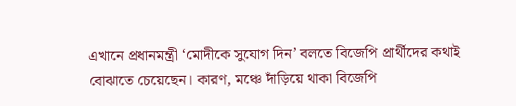এখানে প্রধানমন্ত্রী ‘মোদীকে সুযোগ দিন’ বলতে বিজেপি প্রার্থীদের কথাই বোঝাতে চেয়েছেন। কারণ, মঞ্চে দাঁড়িয়ে থাকা বিজেপি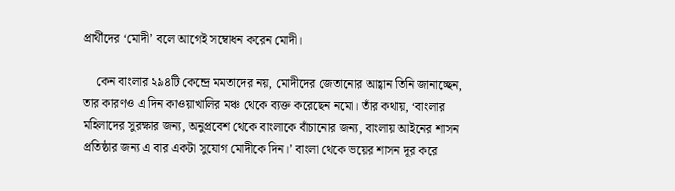প্রার্থীদের ‘মোদী’ বলে আগেই সম্বোধন করেন মোদী।

    কেন বাংলার ২৯৪টি কেন্দ্রে মমতাদের নয়, মোদীদের জেতানোর আহ্বান তিনি জানাচ্ছেন, তার কারণও এ দিন কাওয়াখালির মঞ্চ থেকে ব্যক্ত করেছেন নমো। তাঁর কথায়, ‘বাং‍লার মহিলাদের সুরক্ষার জন্য, অনুপ্রবেশ থেকে বাংলাকে বাঁচানোর জন্য, বাংলায় আইনের শাসন প্রতিষ্ঠার জন্য এ বার একটা সুযোগ মোদীকে দিন।’ বাংলা থেকে ভয়ের শাসন দূর করে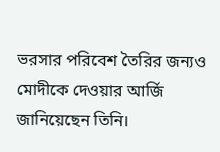ভরসার পরিবেশ তৈরির জ‍ন্যও মোদীকে দেওয়ার আর্জি জানিয়েছেন তিনি।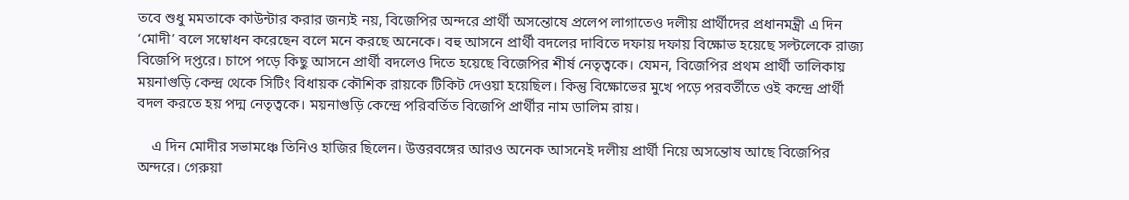তবে শুধু মমতাকে কাউন্টার করার জন্যই নয়, বিজেপির অন্দরে প্রার্থী অসন্তোষে প্রলেপ লাগাতেও দলীয় প্রার্থীদের প্রধানমন্ত্রী এ দিন ‘মোদী’ বলে সম্বোধন করেছেন বলে মনে করছে অনেকে। বহু আসনে প্রার্থী বদলের দাবিতে দফায় দফায় বিক্ষোভ হয়েছে সল্টলেকে রাজ্য বিজেপি দপ্তরে। চাপে পড়ে কিছু আসনে প্রার্থী বদলেও দিতে হয়েছে বিজেপির শীর্ষ নেতৃত্বকে। যেমন, বিজেপির প্রথম প্রার্থী তালিকায় ময়নাগুড়ি কেন্দ্র থেকে সিটিং বিধায়ক কৌশিক রায়কে টিকিট দেওয়া হয়েছিল। কিন্তু বিক্ষোভের মুখে পড়ে পরবর্তীতে ওই কন্দ্রে প্রার্থী বদল করতে হয় পদ্ম নেতৃত্বকে। ময়নাগুড়ি কেন্দ্রে পরিবর্তিত বিজেপি প্রার্থীর নাম ডালিম রায়।

    এ দিন মোদীর সভামঞ্চে তিনিও হাজির ছিলে‍ন। উত্তরবঙ্গের আরও অনেক আসনেই দলীয় প্রার্থী নিয়ে অ‍সন্তোষ আছে বিজেপির অন্দরে। গেরুয়া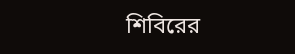শিবিরের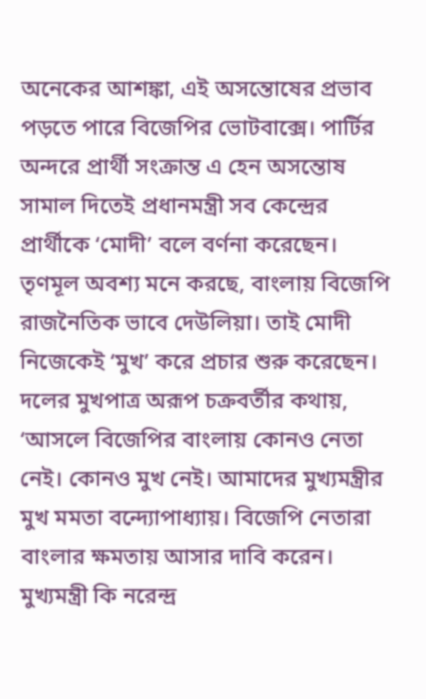অনেকের আশঙ্কা, এই অসন্তোষের প্রভাব পড়তে পারে বিজেপির ভোটবাক্সে। পার্টির অন্দরে প্রার্থী সংক্রান্ত এ হেন অসন্তোষ সামাল দিতেই প্রধানমন্ত্রী সব কেন্দ্রের প্রার্থীকে ‘মোদী’ বলে বর্ণনা করেছেন। তৃণমূল অবশ্য মনে করছে, বাংলায় বিজেপি রাজনৈতিক ভাবে দেউলিয়া। তাই মোদী নিজেকেই ‘মুখ’ করে প্রচার শুরু করেছেন। দলের মুখপাত্র অরূপ চক্রবর্তীর কথায়, ‘আসলে বিজেপির বাং‍লায় কোনও নেতা নেই। কোনও মুখ নেই। আমাদের মুখ্যমন্ত্রীর মুখ মমতা বন্দ্যোপাধ্যায়। বিজেপি নেতারা বাংলার ক্ষমতায় আসার দাবি করেন। মুখ্যমন্ত্রী কি নরেন্দ্র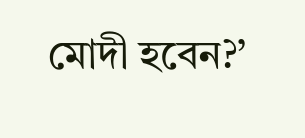মোদী হবেন?’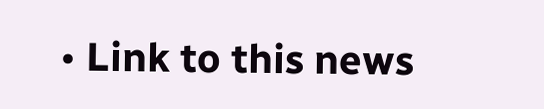• Link to this news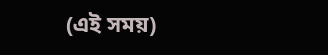(এই সময়)